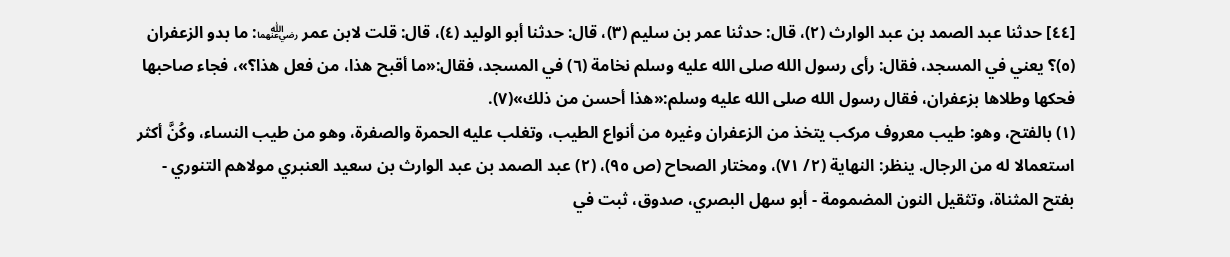[٤٤] حدثنا عبد الصمد بن عبد الوارث (٢)، قال: حدثنا عمر بن سليم (٣)، قال: حدثنا أبو الوليد (٤)، قال: قلت لابن عمر ﵄: ما بدو الزعفران (٥)؟ يعني في المسجد، فقال: رأى رسول الله صلى الله عليه وسلم نخامة (٦) في المسجد، فقال:«ما أقبح هذا، من فعل هذا؟»، فجاء صاحبها فحكها وطلاها بزعفران، فقال رسول الله صلى الله عليه وسلم:«هذا أحسن من ذلك»(٧).
(١) بالفتح، وهو: طيب معروف مركب يتخذ من الزعفران وغيره من أنواع الطيب، وتغلب عليه الحمرة والصفرة، وهو من طيب النساء، وكُنَّ أكثر استعمالا له من الرجال. ينظر: النهاية (٢/ ٧١)، ومختار الصحاح (ص ٩٥)، (٢) عبد الصمد بن عبد الوارث بن سعيد العنبري مولاهم التنوري - بفتح المثناة، وتثقيل النون المضمومة - أبو سهل البصري، صدوق، ثبت في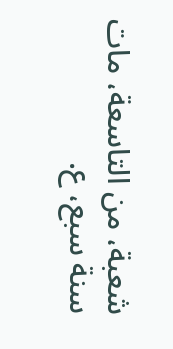شعبة، من التاسعة، مات سنة سبع، ع.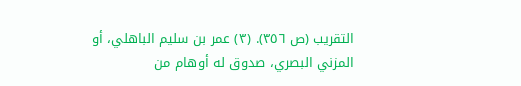التقريب (ص ٣٥٦). (٣) عمر بن سليم الباهلي، أو المزني البصري، صدوق له أوهام من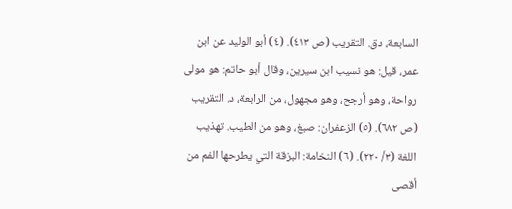السابعة، دق. التقريب (ص ٤١٣). (٤) أبو الوليد عن ابن عمر، قيل: هو نسيب ابن سيرين، وقال أبو حاتم: هو مولى رواحة، وهو أرجح، وهو مجهول، من الرابعة، د. التقريب (ص ٦٨٢). (٥) الزعفران: صبغ، وهو من الطيب. تهذيب اللغة (٣/ ٢٢٠). (٦) النخامة: البزقة التي يطرحها الفم من أقصى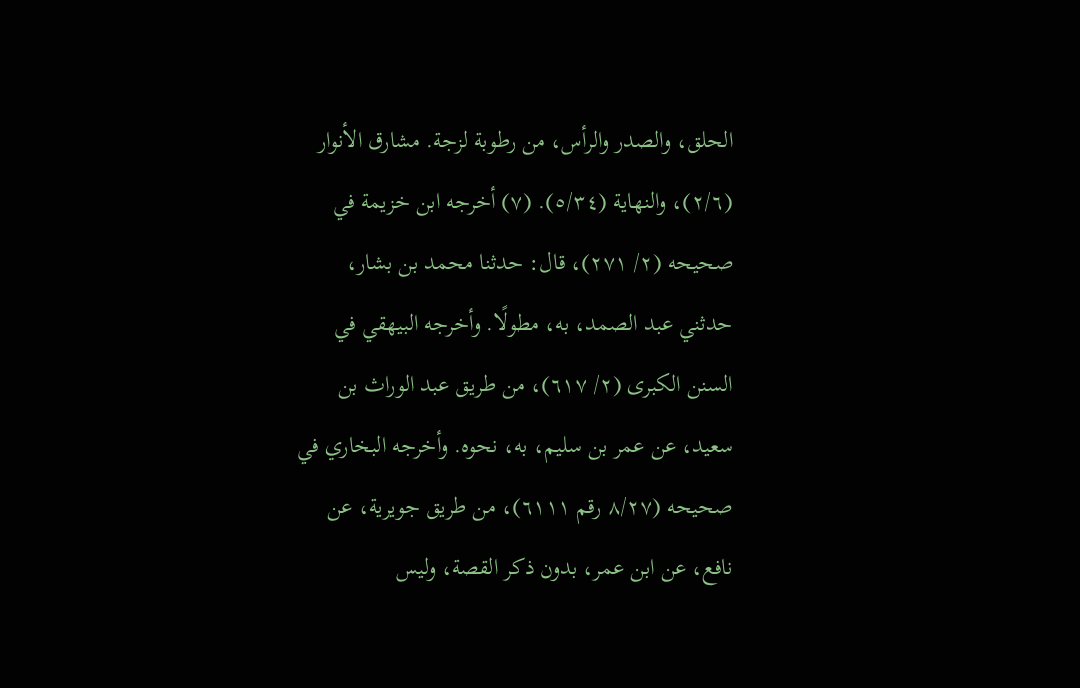الحلق، والصدر والرأس، من رطوبة لزجة. مشارق الأنوار (٢/٦)، والنهاية (٥/٣٤). (٧) أخرجه ابن خزيمة في صحيحه (٢/ ٢٧١)، قال: حدثنا محمد بن بشار، حدثني عبد الصمد، به، مطولًا. وأخرجه البيهقي في السنن الكبرى (٢/ ٦١٧)، من طريق عبد الوراث بن سعيد، عن عمر بن سليم، به، نحوه. وأخرجه البخاري في صحيحه (٨/٢٧ رقم ٦١١١)، من طريق جويرية، عن نافع، عن ابن عمر، بدون ذكر القصة، وليس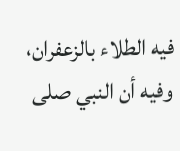فيه الطلاء بالزعفران، وفيه أن النبي صلى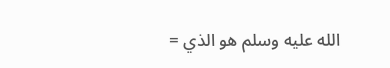الله عليه وسلم هو الذي =